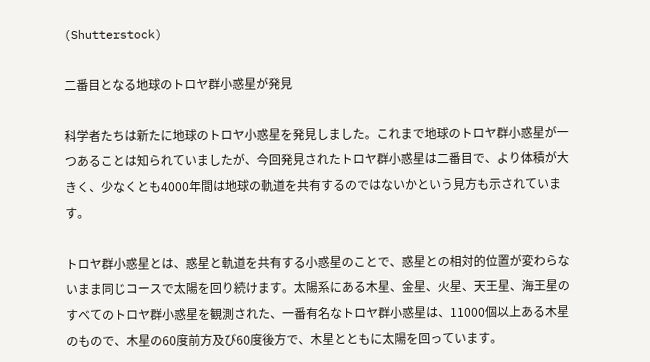(Shutterstock)

二番目となる地球のトロヤ群小惑星が発見

科学者たちは新たに地球のトロヤ小惑星を発見しました。これまで地球のトロヤ群小惑星が一つあることは知られていましたが、今回発見されたトロヤ群小惑星は二番目で、より体積が大きく、少なくとも4000年間は地球の軌道を共有するのではないかという見方も示されています。

トロヤ群小惑星とは、惑星と軌道を共有する小惑星のことで、惑星との相対的位置が変わらないまま同じコースで太陽を回り続けます。太陽系にある木星、金星、火星、天王星、海王星のすべてのトロヤ群小惑星を観測された、一番有名なトロヤ群小惑星は、11000個以上ある木星のもので、木星の60度前方及び60度後方で、木星とともに太陽を回っています。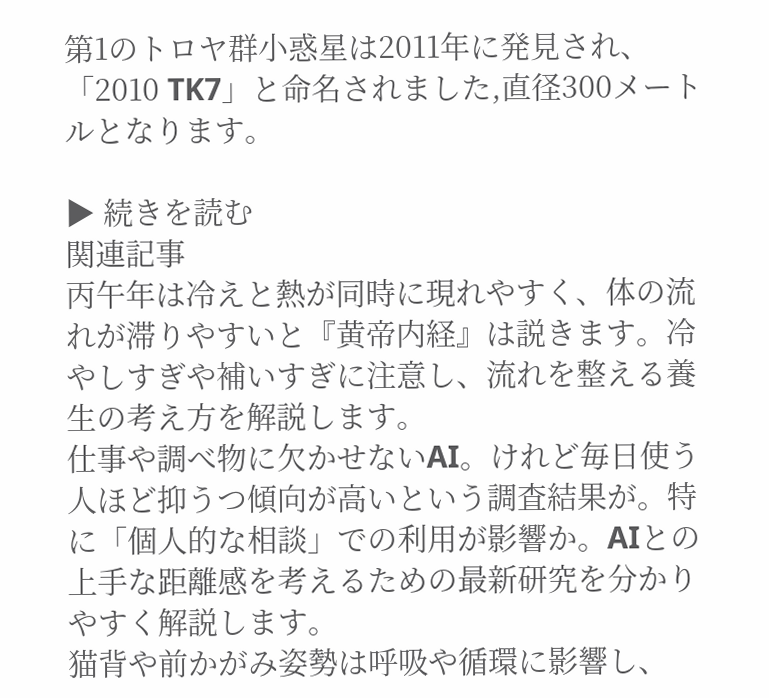第1のトロヤ群小惑星は2011年に発見され、「2010 TK7」と命名されました,直径300メートルとなります。

▶ 続きを読む
関連記事
丙午年は冷えと熱が同時に現れやすく、体の流れが滞りやすいと『黄帝内経』は説きます。冷やしすぎや補いすぎに注意し、流れを整える養生の考え方を解説します。
仕事や調べ物に欠かせないAI。けれど毎日使う人ほど抑うつ傾向が高いという調査結果が。特に「個人的な相談」での利用が影響か。AIとの上手な距離感を考えるための最新研究を分かりやすく解説します。
猫背や前かがみ姿勢は呼吸や循環に影響し、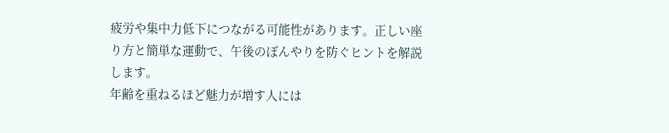疲労や集中力低下につながる可能性があります。正しい座り方と簡単な運動で、午後のぼんやりを防ぐヒントを解説します。
年齢を重ねるほど魅力が増す人には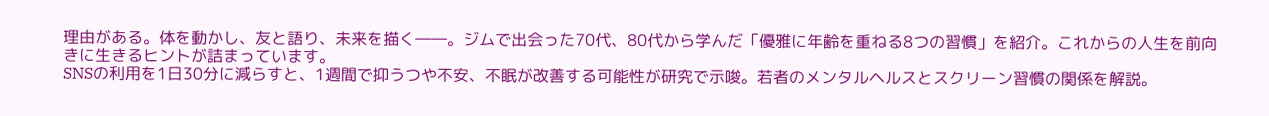理由がある。体を動かし、友と語り、未来を描く――。ジムで出会った70代、80代から学んだ「優雅に年齢を重ねる8つの習慣」を紹介。これからの人生を前向きに生きるヒントが詰まっています。
SNSの利用を1日30分に減らすと、1週間で抑うつや不安、不眠が改善する可能性が研究で示唆。若者のメンタルヘルスとスクリーン習慣の関係を解説。